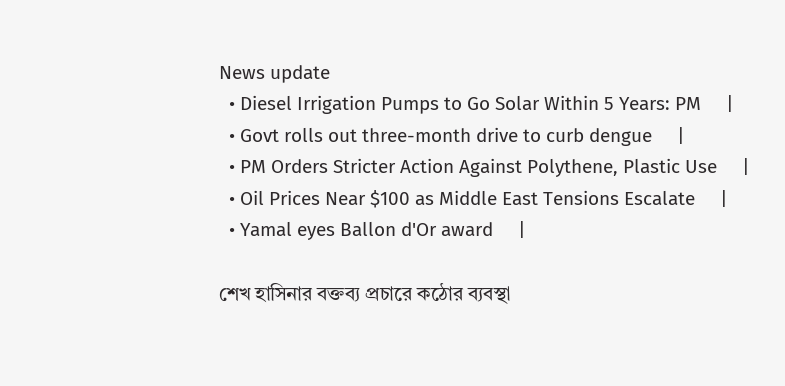News update
  • Diesel Irrigation Pumps to Go Solar Within 5 Years: PM     |
  • Govt rolls out three-month drive to curb dengue     |
  • PM Orders Stricter Action Against Polythene, Plastic Use     |
  • Oil Prices Near $100 as Middle East Tensions Escalate     |
  • Yamal eyes Ballon d'Or award     |

শেখ হাসিনার বক্তব্য প্রচারে কঠোর ব্যবস্থা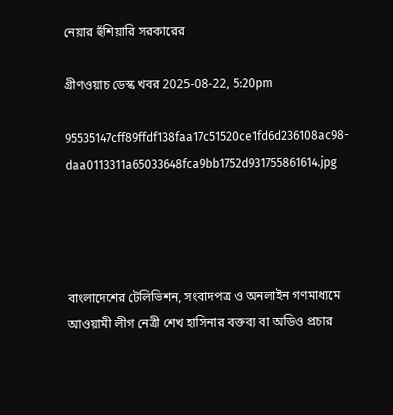নেয়ার হুঁশিয়ারি সরকারের

গ্রীণওয়াচ ডেস্ক খবর 2025-08-22, 5:20pm

95535147cff89ffdf138faa17c51520ce1fd6d236108ac98-daa0113311a65033648fca9bb1752d931755861614.jpg




বাংলাদেশের টেলিভিশন, সংবাদপত্র ও অনলাইন গণমাধ্যমে আওয়ামী লীগ নেত্রী শেখ হাসিনার বক্তব্য বা অডিও প্রচার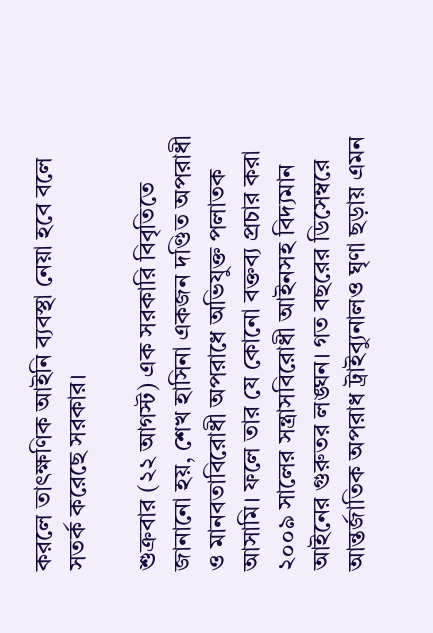করলে তাৎক্ষণিক আইনি ব্যবস্থা নেয়া হবে বলে সতর্ক করেছে সরকার।

শুক্রবার (২২ আগস্ট) এক সরকারি বিবৃতিতে জানানো হয়, শেখ হাসিনা একজন দণ্ডিত অপরাধী ও মানবতাবিরোধী অপরাধে অভিযুক্ত পলাতক আসামি। ফলে তার যে কোনো বক্তব্য প্রচার করা ২০০৯ সালের সন্ত্রাসবিরোধী আইনসহ বিদ্যমান আইনের গুরুতর লঙ্ঘন। গত বছরের ডিসেম্বরে আন্তর্জাতিক অপরাধ ট্রাইব্যুনালও ঘৃণা ছড়ায় এমন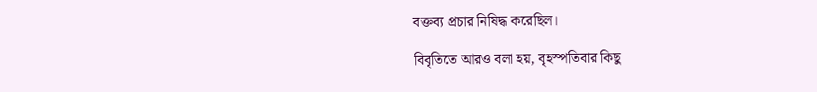বক্তব্য প্রচার নিষিদ্ধ করেছিল।

বিবৃতিতে আরও বলা হয়, বৃহস্পতিবার কিছু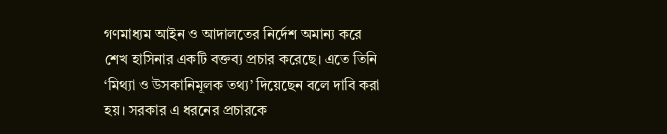গণমাধ্যম আইন ও আদালতের নির্দেশ অমান্য করে শেখ হাসিনার একটি বক্তব্য প্রচার করেছে। এতে তিনি ‘মিথ্যা ও উসকানিমূলক তথ্য’ দিয়েছেন বলে দাবি করা হয়। সরকার এ ধরনের প্রচারকে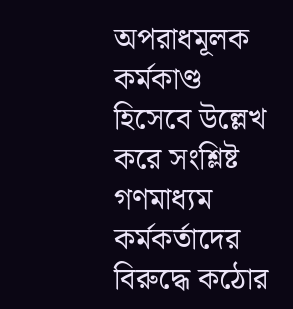অপরাধমূলক কর্মকাণ্ড হিসেবে উল্লেখ করে সংশ্লিষ্ট গণমাধ্যম কর্মকর্তাদের বিরুদ্ধে কঠোর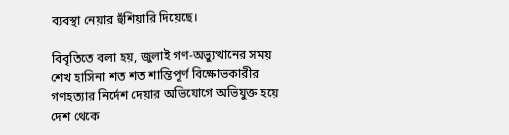ব্যবস্থা নেয়ার হুঁশিয়ারি দিয়েছে।

বিবৃতিতে বলা হয়, জুলাই গণ-অভ্যুত্থানের সময় শেখ হাসিনা শত শত শান্তিপূর্ণ বিক্ষোভকারীর গণহত্যার নির্দেশ দেয়ার অভিযোগে অভিযুক্ত হয়ে দেশ থেকে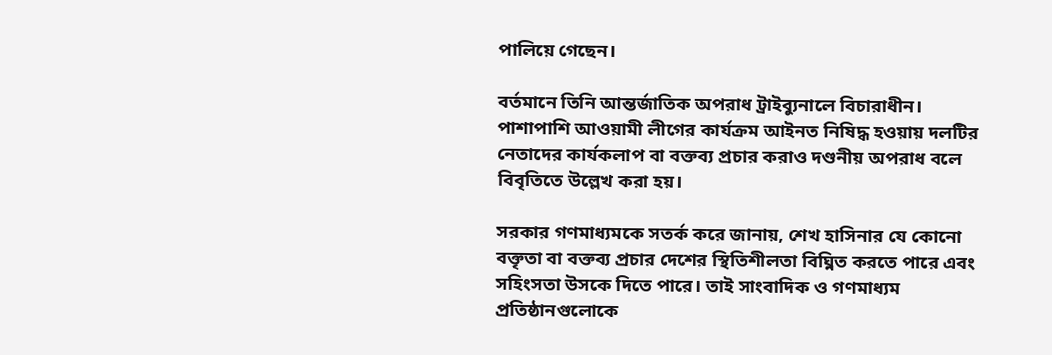পালিয়ে গেছেন।

বর্তমানে তিনি আন্তর্জাতিক অপরাধ ট্রাইব্যুনালে বিচারাধীন। পাশাপাশি আওয়ামী লীগের কার্যক্রম আইনত নিষিদ্ধ হওয়ায় দলটির নেতাদের কার্যকলাপ বা বক্তব্য প্রচার করাও দণ্ডনীয় অপরাধ বলে বিবৃতিতে উল্লেখ করা হয়।

সরকার গণমাধ্যমকে সতর্ক করে জানায়, শেখ হাসিনার যে কোনো বক্তৃতা বা বক্তব্য প্রচার দেশের স্থিতিশীলতা বিঘ্নিত করতে পারে এবং সহিংসতা উসকে দিতে পারে। তাই সাংবাদিক ও গণমাধ্যম প্রতিষ্ঠানগুলোকে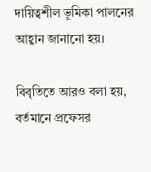দায়িত্বশীল ভূমিকা পালনের আহ্বান জানানো হয়।

বিবৃতিতে আরও বলা হয়, বর্তমানে প্রফেসর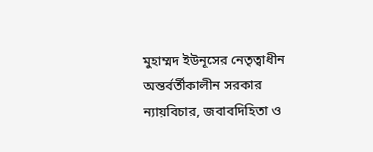মুহাম্মদ ইউনূসের নেতৃত্বাধীন অন্তর্বর্তীকালীন সরকার ন্যায়বিচার, জবাবদিহিতা ও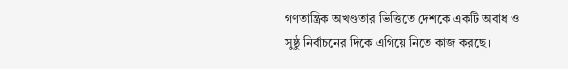গণতান্ত্রিক অখণ্ডতার ভিত্তিতে দেশকে একটি অবাধ ও সুষ্ঠু নির্বাচনের দিকে এগিয়ে নিতে কাজ করছে।